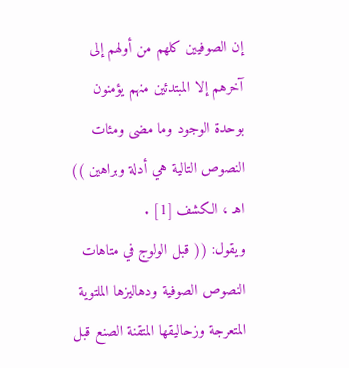إن الصوفيين كلهم من أولهم إلى آخرهم إلا المبتدئين منهم يؤمنون بوحدة الوجود وما مضى ومئات النصوص التالية هي أدلة وبراهين )) اهـ ، الكشف [1] .
ويقول: (( قبل الولوج في متاهات النصوص الصوفية ودهاليزها الملتوية المتعرجة وزحاليقها المتقنة الصنع قبل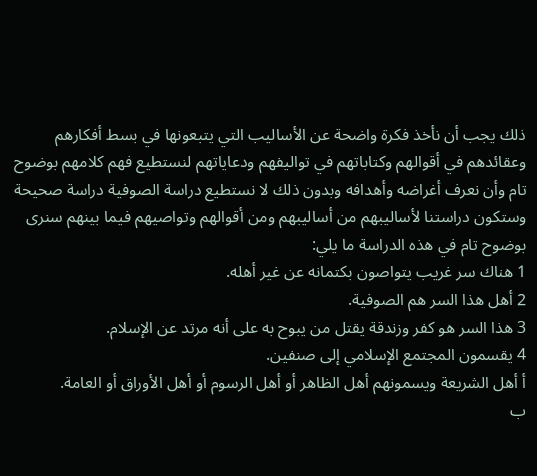ذلك يجب أن نأخذ فكرة واضحة عن الأساليب التي يتبعونها في بسط أفكارهم وعقائدهم في أقوالهم وكتاباتهم في تواليفهم ودعاياتهم لنستطيع فهم كلامهم بوضوح تام وأن نعرف أغراضه وأهدافه وبدون ذلك لا نستطيع دراسة الصوفية دراسة صحيحة وستكون دراستنا لأساليبهم من أساليبهم ومن أقوالهم وتواصيهم فيما بينهم سنرى بوضوح تام في هذه الدراسة ما يلي:
1 هناك سر غريب يتواصون بكتمانه عن غير أهله.
2 أهل هذا السر هم الصوفية.
3 هذا السر هو كفر وزندقة يقتل من يبوح به على أنه مرتد عن الإسلام.
4 يقسمون المجتمع الإسلامي إلى صنفين.
أ أهل الشريعة ويسمونهم أهل الظاهر أو أهل الرسوم أو أهل الأوراق أو العامة.
ب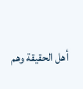أهل الحقيقة وهم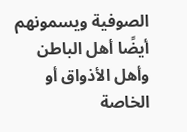الصوفية ويسمونهم أيضًا أهل الباطن وأهل الأذواق أو الخاصة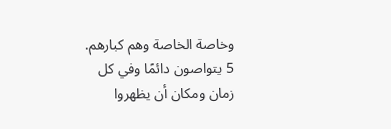وخاصة الخاصة وهم كبارهم.
5 يتواصون دائمًا وفي كل زمان ومكان أن يظهروا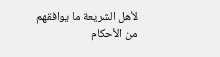لأهل الشريعة ما يوافقهم من الأحكام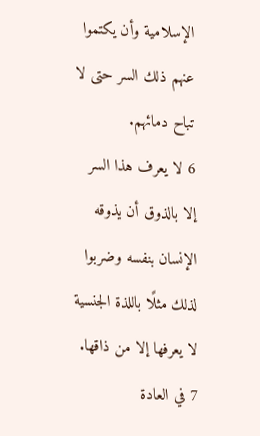الإسلامية وأن يكتموا عنهم ذلك السر حتى لا تباح دمائهم.
6 لا يعرف هذا السر إلا بالذوق أن يذوقه الإنسان بنفسه وضربوا لذلك مثلًا باللذة الجنسية لا يعرفها إلا من ذاقها.
7 في العادة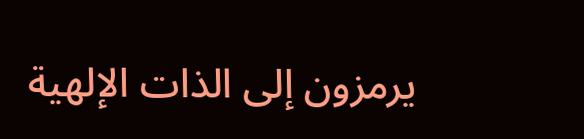يرمزون إلى الذات الإلهية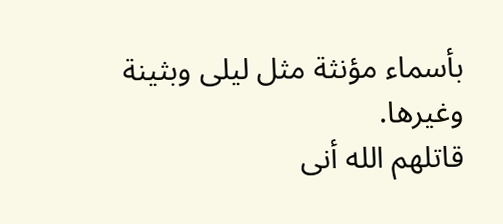بأسماء مؤنثة مثل ليلى وبثينة وغيرها.
قاتلهم الله أنى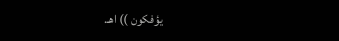يؤفكون )) اهـ.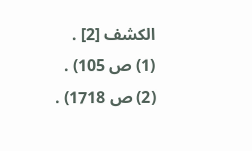الكشف [2] .
(1) ص 105) .
(2) ص 1718) .